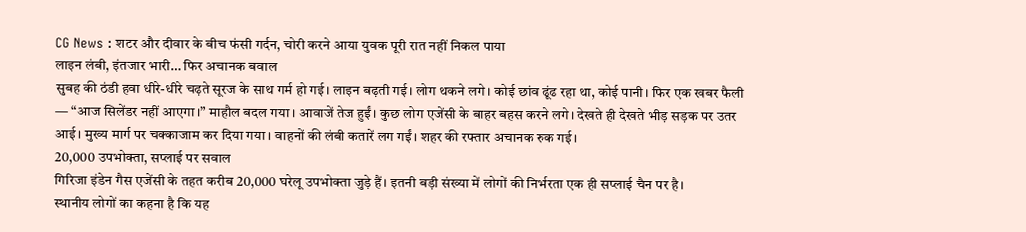CG News : शटर और दीवार के बीच फंसी गर्दन, चोरी करने आया युवक पूरी रात नहीं निकल पाया
लाइन लंबी, इंतजार भारी… फिर अचानक बवाल
सुबह की ठंडी हवा धीरे-धीरे चढ़ते सूरज के साथ गर्म हो गई। लाइन बढ़ती गई। लोग थकने लगे। कोई छांव ढूंढ रहा था, कोई पानी। फिर एक खबर फैली — “आज सिलेंडर नहीं आएगा।” माहौल बदल गया। आवाजें तेज हुईं। कुछ लोग एजेंसी के बाहर बहस करने लगे। देखते ही देखते भीड़ सड़क पर उतर आई। मुख्य मार्ग पर चक्काजाम कर दिया गया। वाहनों की लंबी कतारें लग गईं। शहर की रफ्तार अचानक रुक गई।
20,000 उपभोक्ता, सप्लाई पर सवाल
गिरिजा इंडेन गैस एजेंसी के तहत करीब 20,000 घरेलू उपभोक्ता जुड़े हैं। इतनी बड़ी संख्या में लोगों की निर्भरता एक ही सप्लाई चैन पर है।
स्थानीय लोगों का कहना है कि यह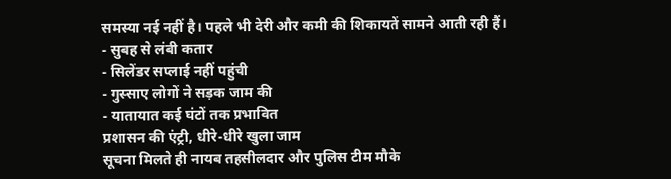समस्या नई नहीं है। पहले भी देरी और कमी की शिकायतें सामने आती रही हैं।
- सुबह से लंबी कतार
- सिलेंडर सप्लाई नहीं पहुंची
- गुस्साए लोगों ने सड़क जाम की
- यातायात कई घंटों तक प्रभावित
प्रशासन की एंट्री, धीरे-धीरे खुला जाम
सूचना मिलते ही नायब तहसीलदार और पुलिस टीम मौके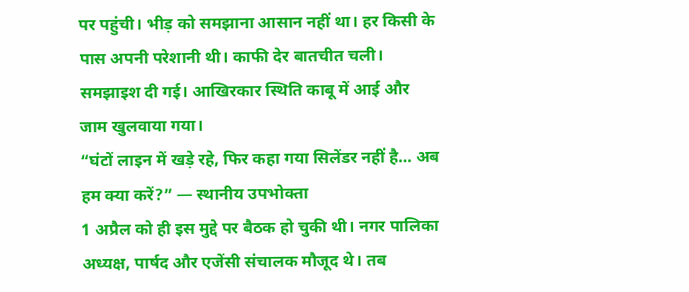पर पहुंची। भीड़ को समझाना आसान नहीं था। हर किसी के पास अपनी परेशानी थी। काफी देर बातचीत चली। समझाइश दी गई। आखिरकार स्थिति काबू में आई और जाम खुलवाया गया।
“घंटों लाइन में खड़े रहे, फिर कहा गया सिलेंडर नहीं है… अब हम क्या करें?” — स्थानीय उपभोक्ता
1 अप्रैल को ही इस मुद्दे पर बैठक हो चुकी थी। नगर पालिका अध्यक्ष, पार्षद और एजेंसी संचालक मौजूद थे। तब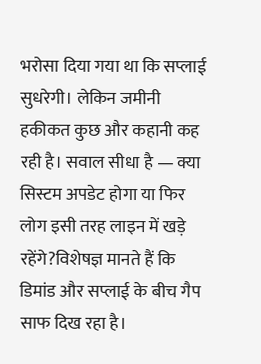भरोसा दिया गया था कि सप्लाई सुधरेगी। लेकिन जमीनी हकीकत कुछ और कहानी कह रही है। सवाल सीधा है — क्या सिस्टम अपडेट होगा या फिर लोग इसी तरह लाइन में खड़े रहेंगे?विशेषज्ञ मानते हैं कि डिमांड और सप्लाई के बीच गैप साफ दिख रहा है।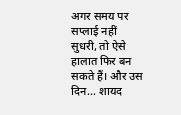अगर समय पर सप्लाई नहीं सुधरी, तो ऐसे हालात फिर बन सकते हैं। और उस दिन… शायद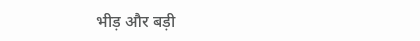भीड़ और बड़ी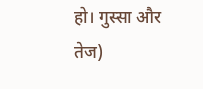हो। गुस्सा और तेज)